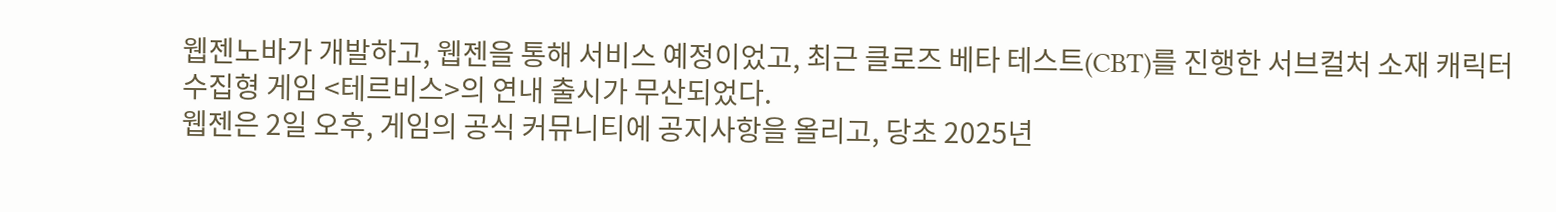웹젠노바가 개발하고, 웹젠을 통해 서비스 예정이었고, 최근 클로즈 베타 테스트(CBT)를 진행한 서브컬처 소재 캐릭터 수집형 게임 <테르비스>의 연내 출시가 무산되었다.
웹젠은 2일 오후, 게임의 공식 커뮤니티에 공지사항을 올리고, 당초 2025년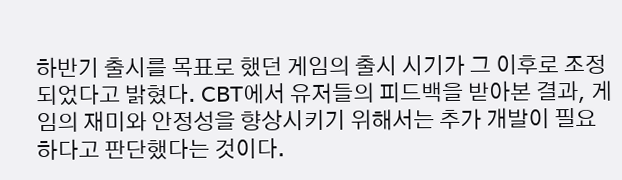하반기 출시를 목표로 했던 게임의 출시 시기가 그 이후로 조정되었다고 밝혔다. CBT에서 유저들의 피드백을 받아본 결과, 게임의 재미와 안정성을 향상시키기 위해서는 추가 개발이 필요하다고 판단했다는 것이다.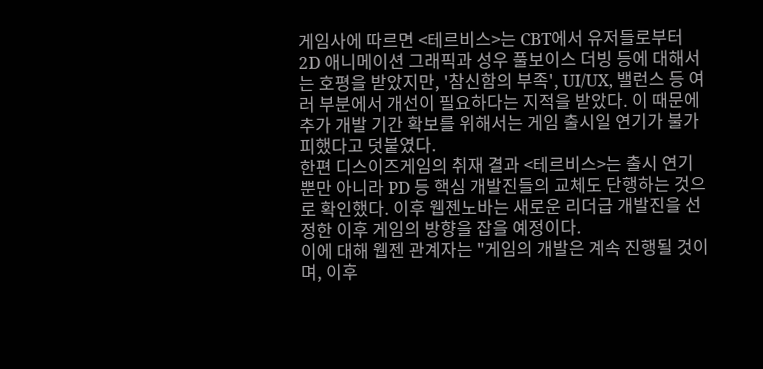게임사에 따르면 <테르비스>는 CBT에서 유저들로부터 2D 애니메이션 그래픽과 성우 풀보이스 더빙 등에 대해서는 호평을 받았지만, '참신함의 부족', UI/UX, 밸런스 등 여러 부분에서 개선이 필요하다는 지적을 받았다. 이 때문에 추가 개발 기간 확보를 위해서는 게임 출시일 연기가 불가피했다고 덧붙였다.
한편 디스이즈게임의 취재 결과 <테르비스>는 출시 연기뿐만 아니라 PD 등 핵심 개발진들의 교체도 단행하는 것으로 확인했다. 이후 웹젠노바는 새로운 리더급 개발진을 선정한 이후 게임의 방향을 잡을 예정이다.
이에 대해 웹젠 관계자는 "게임의 개발은 계속 진행될 것이며, 이후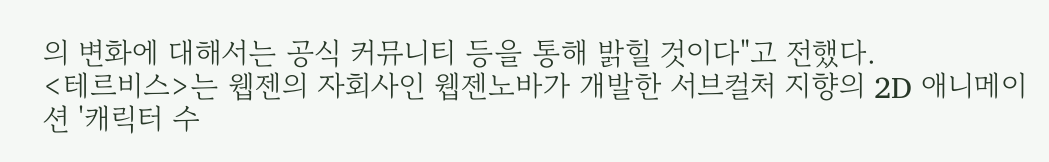의 변화에 대해서는 공식 커뮤니티 등을 통해 밝힐 것이다"고 전했다.
<테르비스>는 웹젠의 자회사인 웹젠노바가 개발한 서브컬처 지향의 2D 애니메이션 '캐릭터 수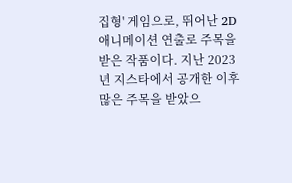집형' 게임으로, 뛰어난 2D 애니메이션 연출로 주목을 받은 작품이다. 지난 2023년 지스타에서 공개한 이후 많은 주목을 받았으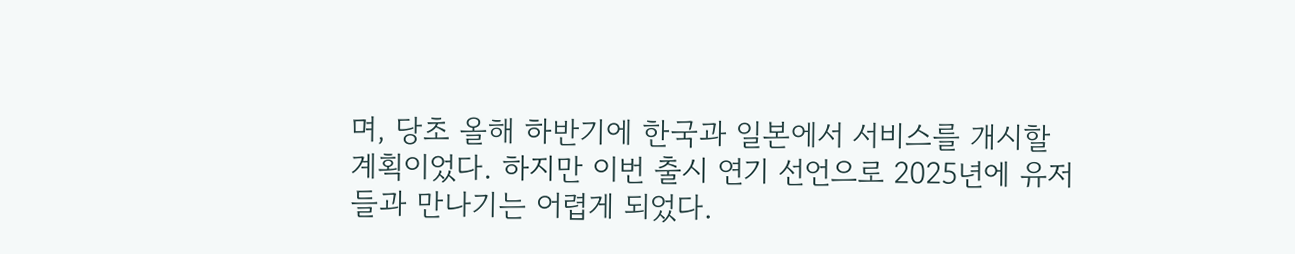며, 당초 올해 하반기에 한국과 일본에서 서비스를 개시할 계획이었다. 하지만 이번 출시 연기 선언으로 2025년에 유저들과 만나기는 어렵게 되었다.